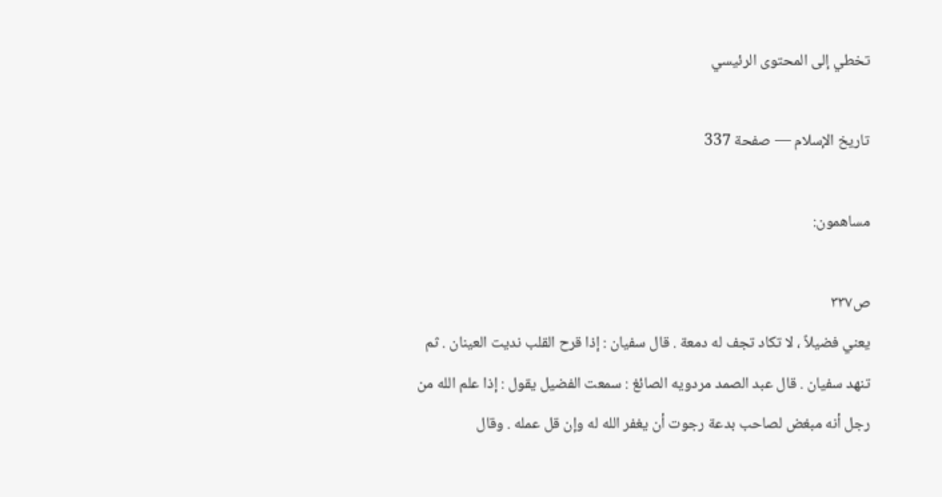تخطي إلى المحتوى الرئيسي

تاريخ الإسلام — صفحة 337

مساهمون:

ص٣٣٧
يعني فضيلاً ، لا تكاد تجف له دمعة . قال سفيان : إذا قرح القلب نديت العينان . ثم تنهد سفيان . قال عبد الصمد مردويه الصائغ : سمعت الفضيل يقول : إذا علم الله من رجل أنه مبغض لصاحب بدعة رجوت أن يغفر الله له وإن قل عمله . وقال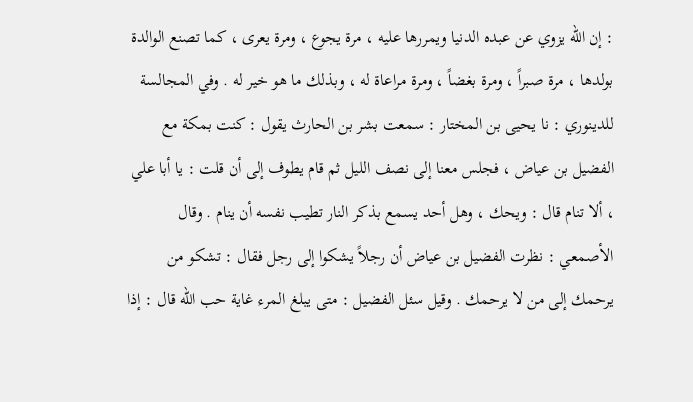: إن الله يزوي عن عبده الدنيا ويمررها عليه ، مرة يجوع ، ومرة يعرى ، كما تصنع الوالدة بولدها ، مرة صبراً ، ومرة بغضاً ، ومرة مراعاة له ، وبذلك ما هو خير له . وفي المجالسة للدينوري : نا يحيى بن المختار : سمعت بشر بن الحارث يقول : كنت بمكة مع الفضيل بن عياض ، فجلس معنا إلى نصف الليل ثم قام يطوف إلى أن قلت : يا أبا علي ، ألا تنام قال : ويحك ، وهل أحد يسمع بذكر النار تطيب نفسه أن ينام . وقال الأصمعي : نظرت الفضيل بن عياض أن رجلاً يشكوا إلى رجل فقال : تشكو من يرحمك إلى من لا يرحمك . وقيل سئل الفضيل : متى يبلغ المرء غاية حب الله قال : إذا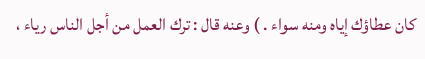كان عطاؤك إياه ومنه سواء . ) وعنه قال : ترك العمل من أجل الناس رياء ،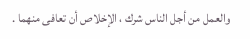والعمل من أجل الناس شرك ، الإخلاص أن تعافى منهما .